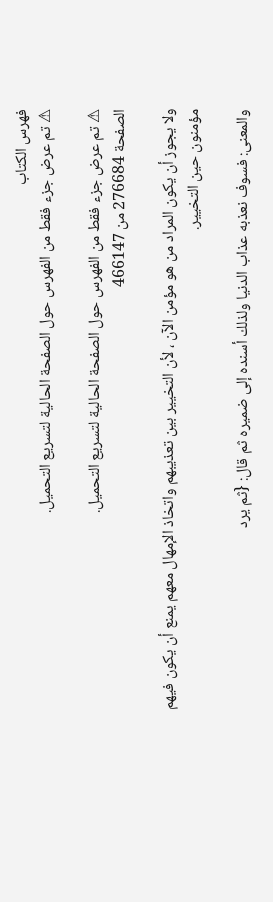فهرس الكتاب
⚠ تم عرض جزء فقط من الفهرس حول الصفحة الحالية لتسريع التحميل.

⚠ تم عرض جزء فقط من الفهرس حول الصفحة الحالية لتسريع التحميل.
الصفحة 276684 من 466147

ولا يجوز أن يكون المراد من هو مؤمن الآن ، لأن التخيير بين تعذيبهم واتخاذ الإمهال معهم يمنع أن يكون فيهم مؤمنون حين التخيير.

والمعنى: فسوف نعذبه عذاب الدنيا ولذلك أسنده إلى ضميره ثم قال: {ثم يرد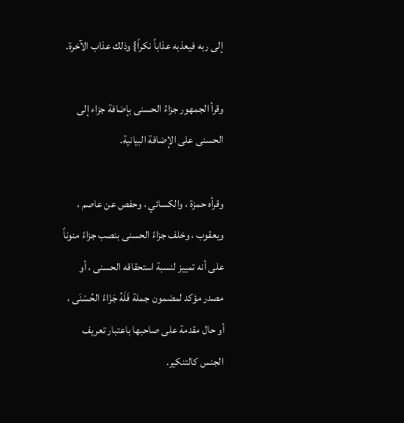إلى ربه فيعذبه عذاباً نكراً} وذلك عذاب الآخرة.

وقرأ الجمهور جزاءُ الحسنى بإضافة جزاء إلى الحسنى على الإضافة البيانية.

وقرأه حمزة ، والكسائي ، وحفص عن عاصم ، ويعقوب ، وخلف جزاءً الحسنى بنصب جزاءً منوناً على أنه تمييز لنسبة استحقاقه الحسنى ، أو مصدر مؤكد لمضمون جملة فَلَهُ جَزَاءً الحُسْنَى ، أو حال مقدمة على صاحبها باعتبار تعريف الجنس كالتنكير.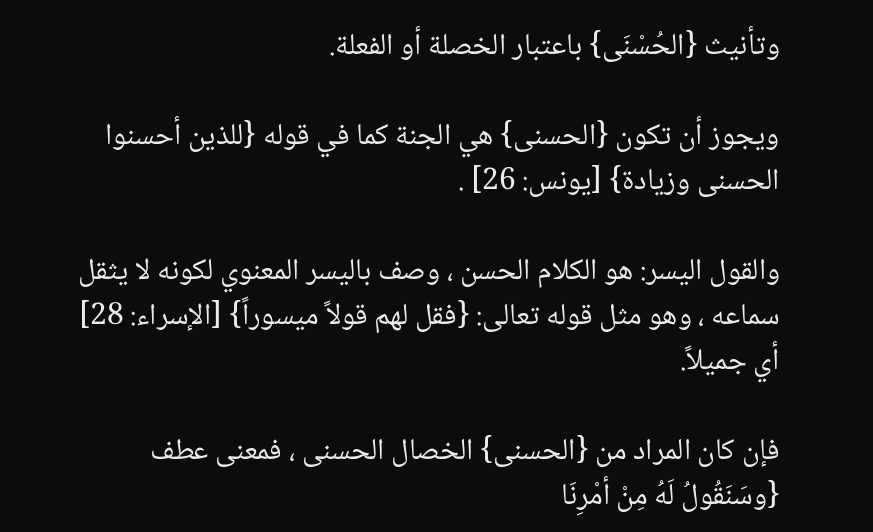وتأنيث {الحُسْنَى} باعتبار الخصلة أو الفعلة.

ويجوز أن تكون {الحسنى} هي الجنة كما في قوله {للذين أحسنوا الحسنى وزيادة} [يونس: 26] .

والقول اليسر: هو الكلام الحسن ، وصف باليسر المعنوي لكونه لا يثقل سماعه ، وهو مثل قوله تعالى: {فقل لهم قولاً ميسوراً} [الإسراء: 28] أي جميلاً.

فإن كان المراد من {الحسنى} الخصال الحسنى ، فمعنى عطف {وسَنَقُولُ لَهُ مِنْ أمْرِنَا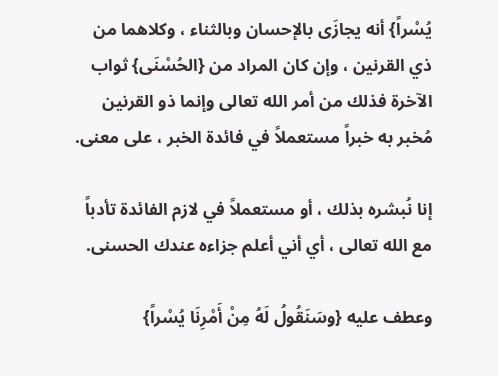يُسْراً} أنه يجازَى بالإحسان وبالثناء ، وكلاهما من ذي القرنين ، وإن كان المراد من {الحُسْنَى} ثواب الآخرة فذلك من أمر الله تعالى وإنما ذو القرنين مُخبر به خبراً مستعملاً في فائدة الخبر ، على معنى.

إنا نُبشره بذلك ، أو مستعملاً في لازم الفائدة تأدباً مع الله تعالى ، أي أني أعلم جزاءه عندك الحسنى.

وعطف عليه {وسَنَقُولُ لَهُ مِنْ أَمْرِنَا يُسْراً}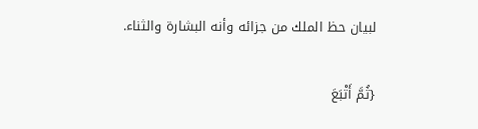لبيان حظ الملك من جزائه وأنه البشارة والثناء.

{ثُمَّ أَتْبَعَ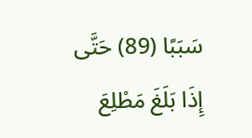سَبَبًا (89) حَتَّى إِذَا بَلَغَ مَطْلِعَ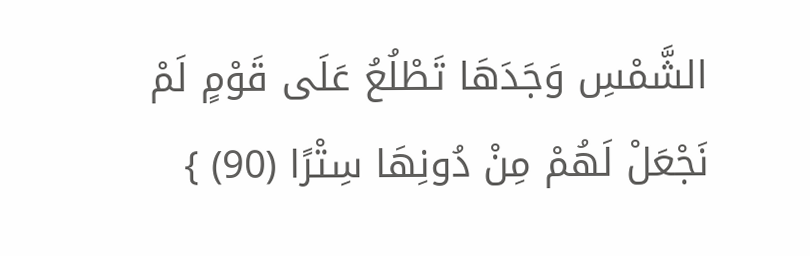الشَّمْسِ وَجَدَهَا تَطْلُعُ عَلَى قَوْمٍ لَمْ نَجْعَلْ لَهُمْ مِنْ دُونِهَا سِتْرًا (90) }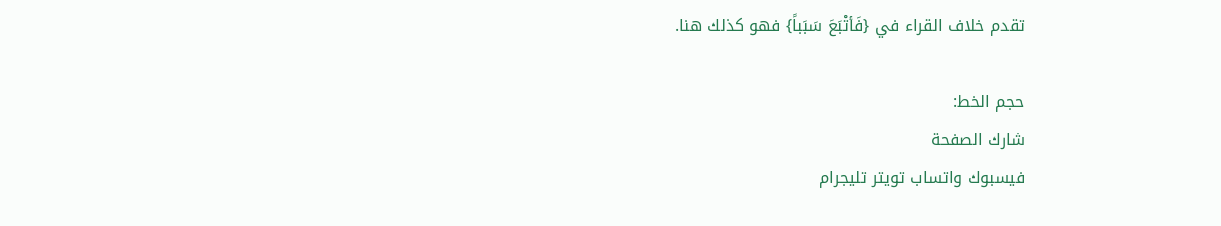تقدم خلاف القراء في {فَأتْبَعَ سَبَباً} فهو كذلك هنا.

حجم الخط:
شارك الصفحة
فيسبوك واتساب تويتر تليجرام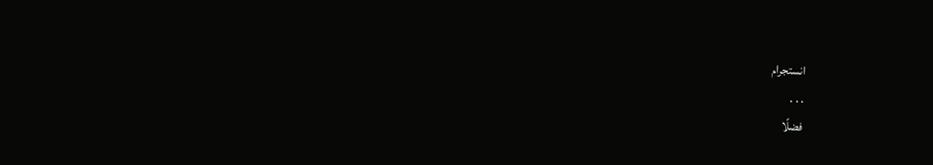انستجرام
. . .
فضلًا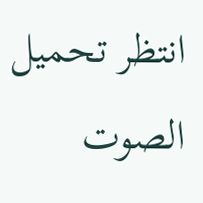انتظر تحميل الصوت